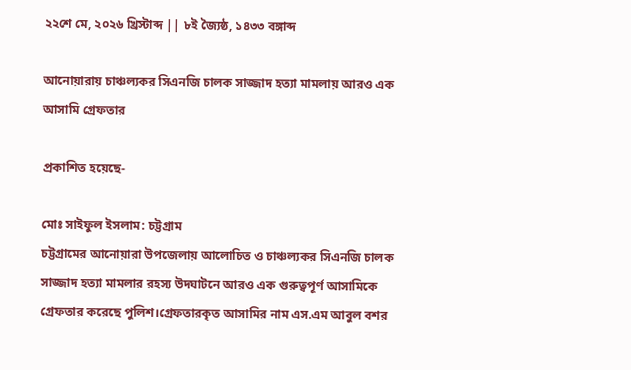২২শে মে, ২০২৬ খ্রিস্টাব্দ || ৮ই জ্যৈষ্ঠ, ১৪৩৩ বঙ্গাব্দ

আনোয়ারায় চাঞ্চল্যকর সিএনজি চালক সাজ্জাদ হত্যা মামলায় আরও এক আসামি গ্রেফতার

প্রকাশিত হয়েছে-

মোঃ সাইফুল ইসলাম: চট্টগ্রাম
চট্টগ্রামের আনোয়ারা উপজেলায় আলোচিত ও চাঞ্চল্যকর সিএনজি চালক সাজ্জাদ হত্যা মামলার রহস্য উদঘাটনে আরও এক গুরুত্বপূর্ণ আসামিকে গ্রেফতার করেছে পুলিশ।গ্রেফতারকৃত আসামির নাম এস.এম আবুল বশর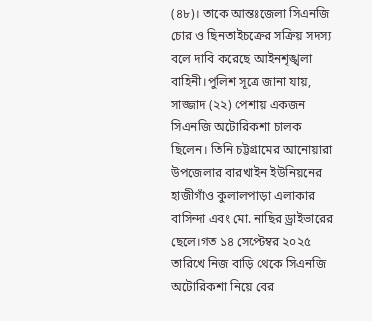(৪৮)। তাকে আন্তঃজেলা সিএনজি চোর ও ছিনতাইচক্রের সক্রিয় সদস্য বলে দাবি করেছে আইনশৃঙ্খলা বাহিনী।পুলিশ সূত্রে জানা যায়, সাজ্জাদ (২২) পেশায় একজন সিএনজি অটোরিকশা চালক ছিলেন। তিনি চট্টগ্রামের আনোয়ারা উপজেলার বারখাইন ইউনিয়নের হাজীগাঁও কুলালপাড়া এলাকার বাসিন্দা এবং মো. নাছির ড্রাইভারের ছেলে।গত ১৪ সেপ্টেম্বর ২০২৫ তারিখে নিজ বাড়ি থেকে সিএনজি অটোরিকশা নিয়ে বের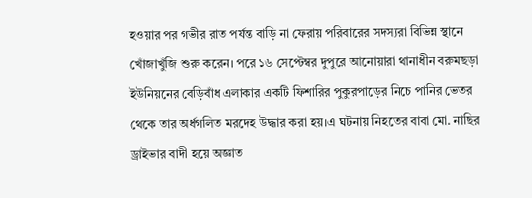হওয়ার পর গভীর রাত পর্যন্ত বাড়ি না ফেরায় পরিবারের সদস্যরা বিভিন্ন স্থানে খোঁজাখুঁজি শুরু করেন। পরে ১৬ সেপ্টেম্বর দুপুরে আনোয়ারা থানাধীন বরুমছড়া ইউনিয়নের বেড়িবাঁধ এলাকার একটি ফিশারির পুকুরপাড়ের নিচে পানির ভেতর থেকে তার অর্ধগলিত মরদেহ উদ্ধার করা হয়।এ ঘটনায় নিহতের বাবা মো. নাছির ড্রাইভার বাদী হয়ে অজ্ঞাত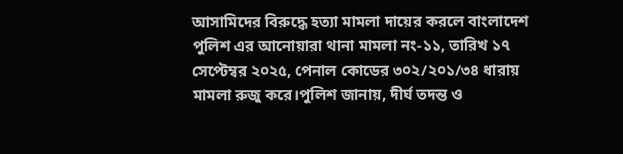আসামিদের বিরুদ্ধে হত্যা মামলা দায়ের করলে বাংলাদেশ পুলিশ এর আনোয়ারা থানা মামলা নং-১১, তারিখ ১৭ সেপ্টেম্বর ২০২৫, পেনাল কোডের ৩০২/২০১/৩৪ ধারায় মামলা রুজু করে।পুলিশ জানায়, দীর্ঘ তদন্ত ও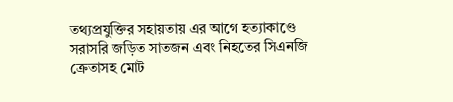তথ্যপ্রযুক্তির সহায়তায় এর আগে হত্যাকাণ্ডে সরাসরি জড়িত সাতজন এবং নিহতের সিএনজি ক্রেতাসহ মোট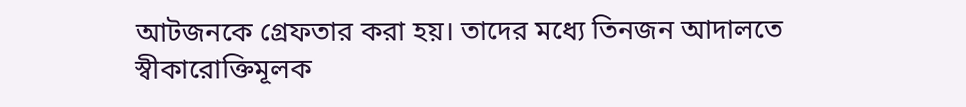আটজনকে গ্রেফতার করা হয়। তাদের মধ্যে তিনজন আদালতে স্বীকারোক্তিমূলক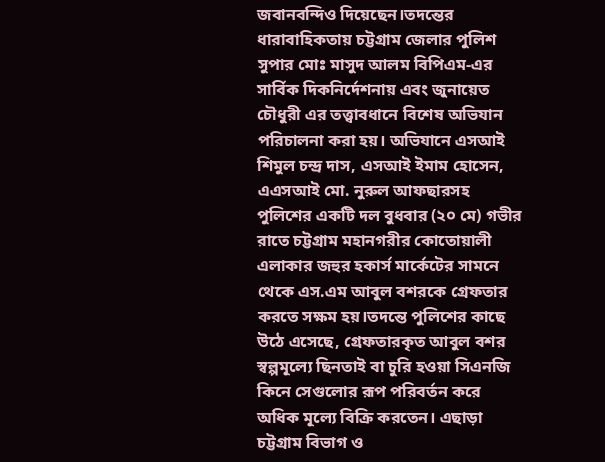জবানবন্দিও দিয়েছেন।তদন্তের ধারাবাহিকতায় চট্টগ্রাম জেলার পুলিশ সুপার মোঃ মাসুদ আলম বিপিএম-এর সার্বিক দিকনির্দেশনায় এবং জুনায়েত চৌধুরী এর তত্ত্বাবধানে বিশেষ অভিযান পরিচালনা করা হয়। অভিযানে এসআই শিমুল চন্দ্র দাস, এসআই ইমাম হোসেন, এএসআই মো. নুরুল আফছারসহ পুলিশের একটি দল বুধবার (২০ মে) গভীর রাতে চট্টগ্রাম মহানগরীর কোতোয়ালী এলাকার জহুর হকার্স মার্কেটের সামনে থেকে এস.এম আবুল বশরকে গ্রেফতার করতে সক্ষম হয়।তদন্তে পুলিশের কাছে উঠে এসেছে, গ্রেফতারকৃত আবুল বশর স্বল্পমূল্যে ছিনতাই বা চুরি হওয়া সিএনজি কিনে সেগুলোর রূপ পরিবর্তন করে অধিক মূল্যে বিক্রি করতেন। এছাড়া চট্টগ্রাম বিভাগ ও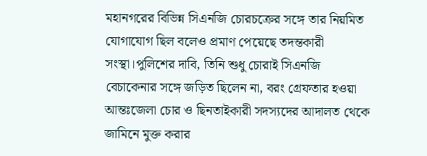মহানগরের বিভিন্ন সিএনজি চোরচক্রের সঙ্গে তার নিয়মিত যোগাযোগ ছিল বলেও প্রমাণ পেয়েছে তদন্তকারী সংস্থা।পুলিশের দাবি, তিনি শুধু চোরাই সিএনজি বেচাকেনার সঙ্গে জড়িত ছিলেন না, বরং গ্রেফতার হওয়া আন্তঃজেলা চোর ও ছিনতাইকারী সদস্যদের আদালত থেকে জামিনে মুক্ত করার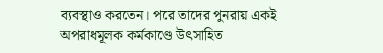ব্যবস্থাও করতেন। পরে তাদের পুনরায় একই অপরাধমূলক কর্মকাণ্ডে উৎসাহিত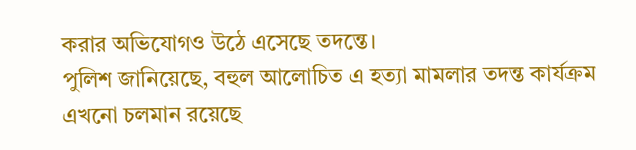করার অভিযোগও উঠে এসেছে তদন্তে।
পুলিশ জানিয়েছে, বহুল আলোচিত এ হত্যা মামলার তদন্ত কার্যক্রম এখনো চলমান রয়েছে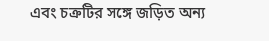এবং চক্রটির সঙ্গে জড়িত অন্য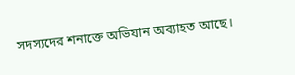সদস্যদের শনাক্তে অভিযান অব্যাহত আছে।